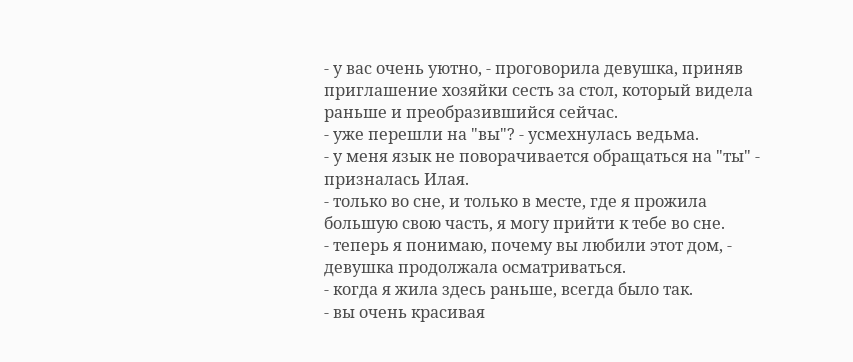- у вас очень уютно, - проговорила девушка, приняв приглашение хозяйки сесть за стол, который видела раньше и преобразившийся сейчас.
- уже перешли на "вы"? - усмехнулась ведьма.
- у меня язык не поворачивается обращаться на "ты" - призналась Илая.
- только во сне, и только в месте, где я прожила большую свою часть, я могу прийти к тебе во сне.
- теперь я понимаю, почему вы любили этот дом, - девушка продолжала осматриваться.
- когда я жила здесь раньше, всегда было так.
- вы очень красивая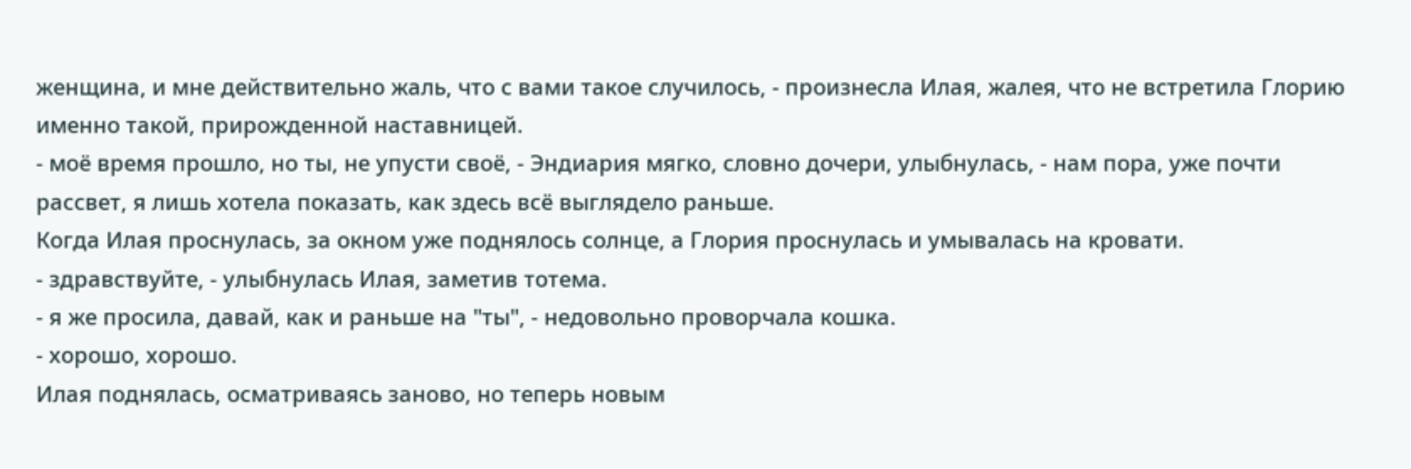женщина, и мне действительно жаль, что с вами такое случилось, - произнесла Илая, жалея, что не встретила Глорию именно такой, прирожденной наставницей.
- моё время прошло, но ты, не упусти своё, - Эндиария мягко, словно дочери, улыбнулась, - нам пора, уже почти рассвет, я лишь хотела показать, как здесь всё выглядело раньше.
Когда Илая проснулась, за окном уже поднялось солнце, а Глория проснулась и умывалась на кровати.
- здравствуйте, - улыбнулась Илая, заметив тотема.
- я же просила, давай, как и раньше на "ты", - недовольно проворчала кошка.
- хорошо, хорошо.
Илая поднялась, осматриваясь заново, но теперь новым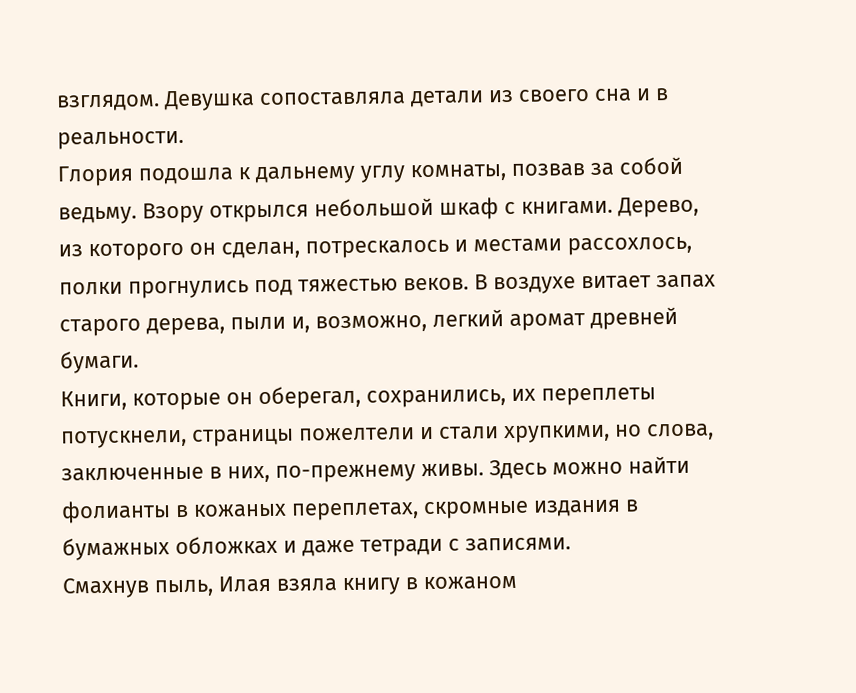взглядом. Девушка сопоставляла детали из своего сна и в реальности.
Глория подошла к дальнему углу комнаты, позвав за собой ведьму. Взору открылся небольшой шкаф с книгами. Дерево, из которого он сделан, потрескалось и местами рассохлось, полки прогнулись под тяжестью веков. В воздухе витает запах старого дерева, пыли и, возможно, легкий аромат древней бумаги.
Книги, которые он оберегал, сохранились, их переплеты потускнели, страницы пожелтели и стали хрупкими, но слова, заключенные в них, по-прежнему живы. Здесь можно найти фолианты в кожаных переплетах, скромные издания в бумажных обложках и даже тетради с записями.
Смахнув пыль, Илая взяла книгу в кожаном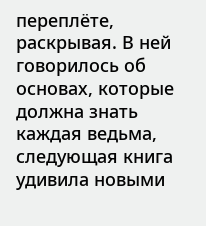переплёте, раскрывая. В ней говорилось об основах, которые должна знать каждая ведьма, следующая книга удивила новыми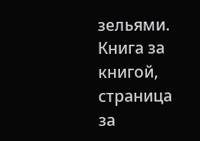зельями. Книга за книгой, страница за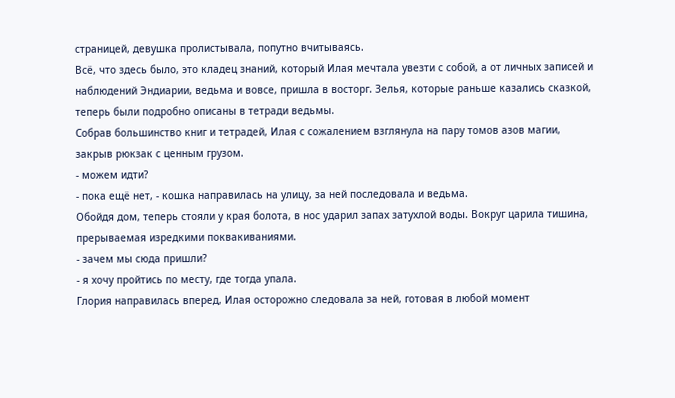страницей, девушка пролистывала, попутно вчитываясь.
Всё, что здесь было, это кладец знаний, который Илая мечтала увезти с собой, а от личных записей и наблюдений Эндиарии, ведьма и вовсе, пришла в восторг. Зелья, которые раньше казались сказкой, теперь были подробно описаны в тетради ведьмы.
Собрав большинство книг и тетрадей, Илая с сожалением взглянула на пару томов азов магии, закрыв рюкзак с ценным грузом.
- можем идти?
- пока ещё нет, - кошка направилась на улицу, за ней последовала и ведьма.
Обойдя дом, теперь стояли у края болота, в нос ударил запах затухлой воды. Вокруг царила тишина, прерываемая изредкими поквакиваниями.
- зачем мы сюда пришли?
- я хочу пройтись по месту, где тогда упала.
Глория направилась вперед, Илая осторожно следовала за ней, готовая в любой момент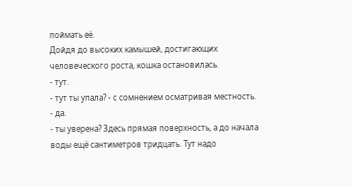поймать её.
Дойдя до высоких камышей, достигающих человеческого роста, кошка остановилась.
- тут.
- тут ты упала? - с сомнением осматривая местность.
- да.
- ты уверена? Здесь прямая поверхность, а до начала воды ещё сантиметров тридцать. Тут надо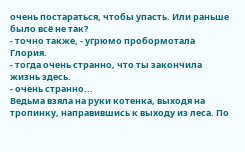очень постараться, чтобы упасть. Или раньше было всё не так?
- точно также, - угрюмо пробормотала Глория.
- тогда очень странно, что ты закончила жизнь здесь.
- очень странно...
Ведьма взяла на руки котенка, выходя на тропинку, направившись к выходу из леса. По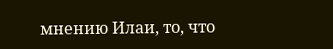мнению Илаи, то, что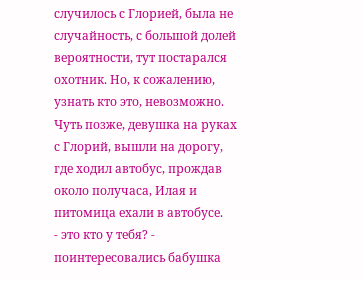случилось с Глорией, была не случайность, с большой долей вероятности, тут постарался охотник. Но, к сожалению, узнать кто это, невозможно.
Чуть позже, девушка на руках с Глорий, вышли на дорогу, где ходил автобус, прождав около получаса, Илая и питомица ехали в автобусе.
- это кто у тебя? - поинтересовались бабушка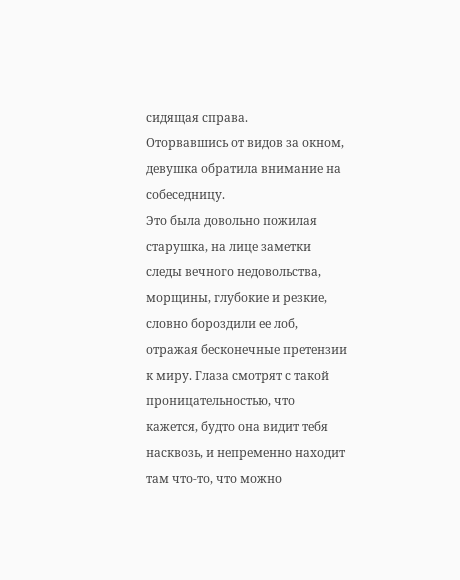сидящая справа.
Оторвавшись от видов за окном, девушка обратила внимание на собеседницу.
Это была довольно пожилая старушка, на лице заметки следы вечного недовольства, морщины, глубокие и резкие, словно бороздили ее лоб, отражая бесконечные претензии к миру. Глаза смотрят с такой проницательностью, что кажется, будто она видит тебя насквозь, и непременно находит там что-то, что можно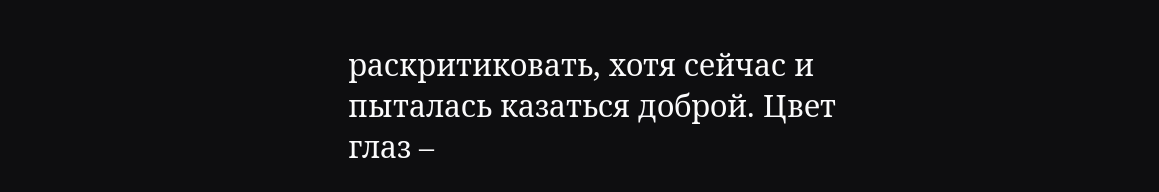раскритиковать, хотя сейчас и пыталась казаться доброй. Цвет глаз –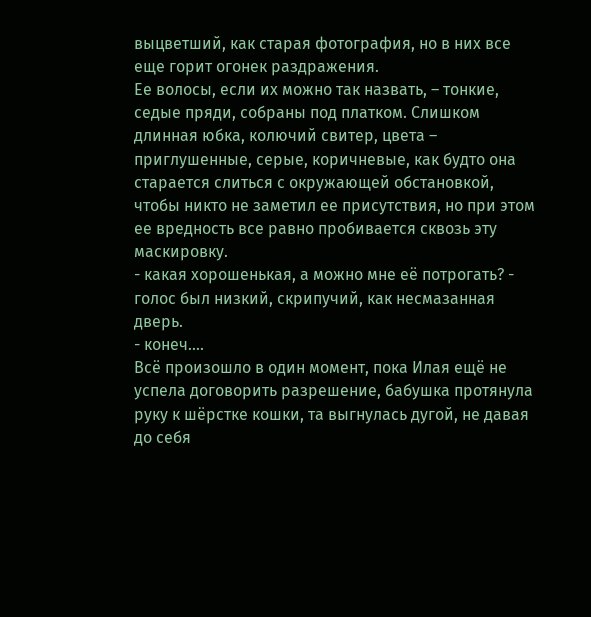выцветший, как старая фотография, но в них все еще горит огонек раздражения.
Ее волосы, если их можно так назвать, – тонкие, седые пряди, собраны под платком. Слишком длинная юбка, колючий свитер, цвета – приглушенные, серые, коричневые, как будто она старается слиться с окружающей обстановкой, чтобы никто не заметил ее присутствия, но при этом ее вредность все равно пробивается сквозь эту маскировку.
- какая хорошенькая, а можно мне её потрогать? - голос был низкий, скрипучий, как несмазанная дверь.
- конеч....
Всё произошло в один момент, пока Илая ещё не успела договорить разрешение, бабушка протянула руку к шёрстке кошки, та выгнулась дугой, не давая до себя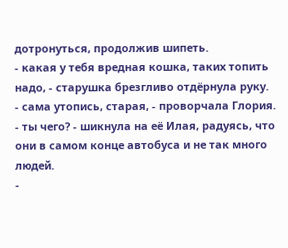дотронуться, продолжив шипеть.
- какая у тебя вредная кошка, таких топить надо, - старушка брезгливо отдёрнула руку.
- сама утопись, старая, - проворчала Глория.
- ты чего? - шикнула на её Илая, радуясь, что они в самом конце автобуса и не так много людей.
-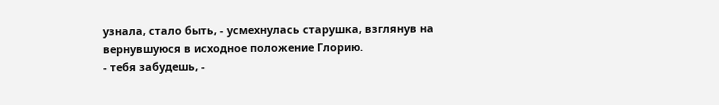узнала, стало быть, - усмехнулась старушка, взглянув на вернувшуюся в исходное положение Глорию.
- тебя забудешь, -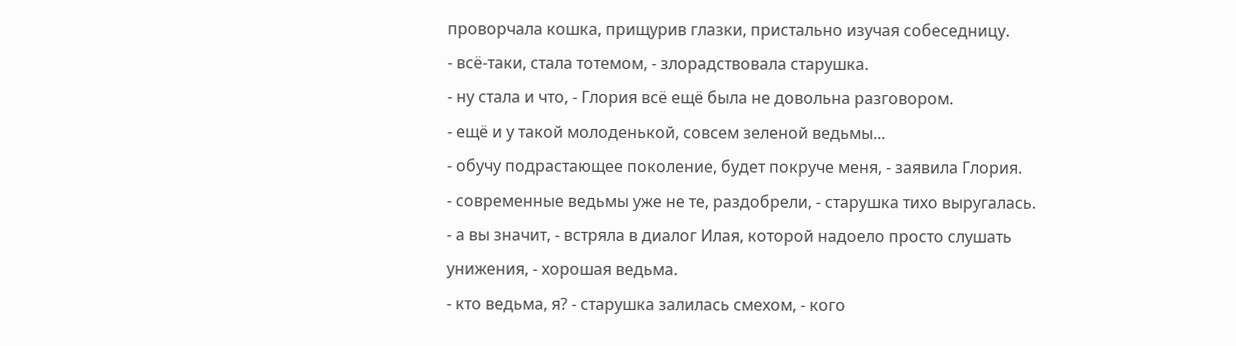проворчала кошка, прищурив глазки, пристально изучая собеседницу.
- всё-таки, стала тотемом, - злорадствовала старушка.
- ну стала и что, - Глория всё ещё была не довольна разговором.
- ещё и у такой молоденькой, совсем зеленой ведьмы...
- обучу подрастающее поколение, будет покруче меня, - заявила Глория.
- современные ведьмы уже не те, раздобрели, - старушка тихо выругалась.
- а вы значит, - встряла в диалог Илая, которой надоело просто слушать унижения, - хорошая ведьма.
- кто ведьма, я? - старушка залилась смехом, - кого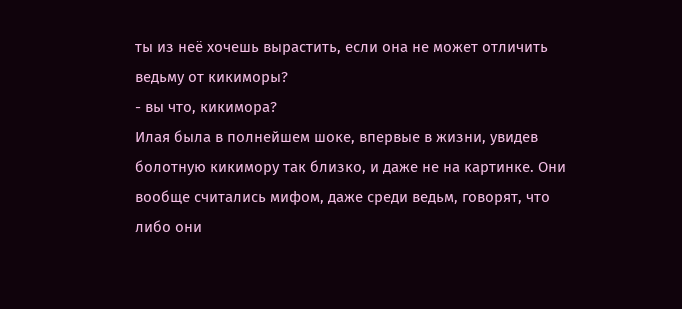ты из неё хочешь вырастить, если она не может отличить ведьму от кикиморы?
- вы что, кикимора?
Илая была в полнейшем шоке, впервые в жизни, увидев болотную кикимору так близко, и даже не на картинке. Они вообще считались мифом, даже среди ведьм, говорят, что либо они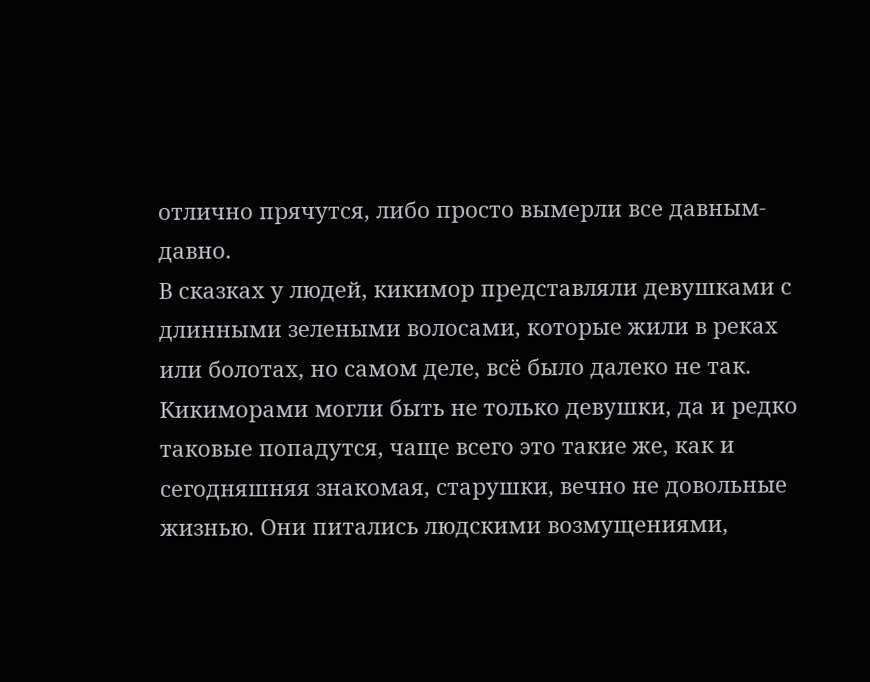отлично прячутся, либо просто вымерли все давным-давно.
В сказках у людей, кикимор представляли девушками с длинными зелеными волосами, которые жили в реках или болотах, но самом деле, всё было далеко не так.
Кикиморами могли быть не только девушки, да и редко таковые попадутся, чаще всего это такие же, как и сегодняшняя знакомая, старушки, вечно не довольные жизнью. Они питались людскими возмущениями,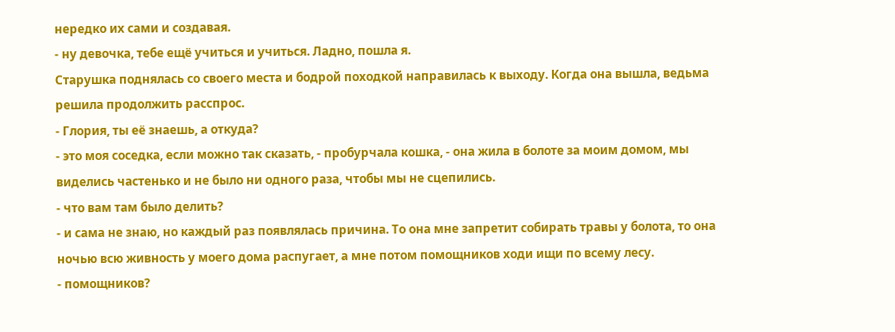нередко их сами и создавая.
- ну девочка, тебе ещё учиться и учиться. Ладно, пошла я.
Старушка поднялась со своего места и бодрой походкой направилась к выходу. Когда она вышла, ведьма решила продолжить расспрос.
- Глория, ты её знаешь, а откуда?
- это моя соседка, если можно так сказать, - пробурчала кошка, - она жила в болоте за моим домом, мы виделись частенько и не было ни одного раза, чтобы мы не сцепились.
- что вам там было делить?
- и сама не знаю, но каждый раз появлялась причина. То она мне запретит собирать травы у болота, то она ночью всю живность у моего дома распугает, а мне потом помощников ходи ищи по всему лесу.
- помощников?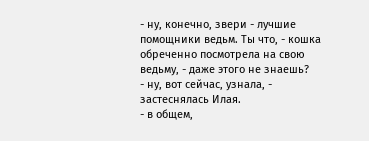- ну, конечно, звери - лучшие помощники ведьм. Ты что, - кошка обреченно посмотрела на свою ведьму, - даже этого не знаешь?
- ну, вот сейчас, узнала, - застеснялась Илая.
- в общем,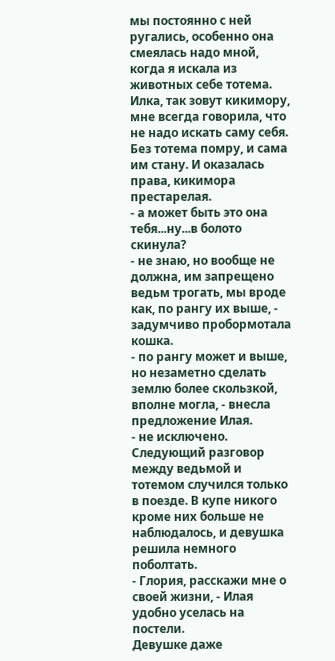мы постоянно с ней ругались, особенно она смеялась надо мной, когда я искала из животных себе тотема. Илка, так зовут кикимору, мне всегда говорила, что не надо искать саму себя. Без тотема помру, и сама им стану. И оказалась права, кикимора престарелая.
- а может быть это она тебя...ну...в болото скинула?
- не знаю, но вообще не должна, им запрещено ведьм трогать, мы вроде как, по рангу их выше, - задумчиво пробормотала кошка.
- по рангу может и выше, но незаметно сделать землю более скользкой, вполне могла, - внесла предложение Илая.
- не исключено.
Следующий разговор между ведьмой и тотемом случился только в поезде. В купе никого кроме них больше не наблюдалось, и девушка решила немного поболтать.
- Глория, расскажи мне о своей жизни, - Илая удобно уселась на постели.
Девушке даже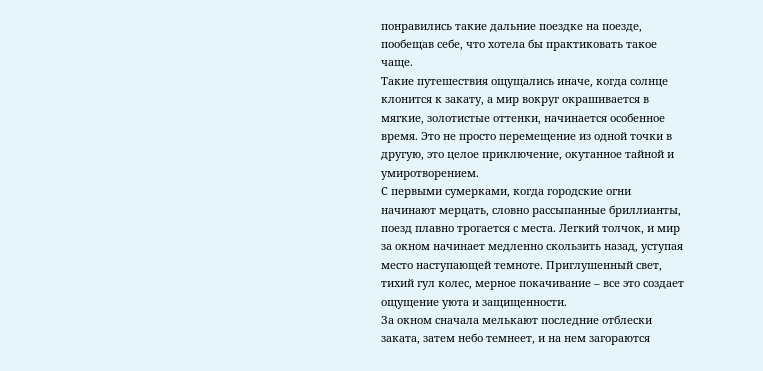понравились такие дальние поездке на поезде, пообещав себе, что хотела бы практиковать такое чаще.
Такие путешествия ощущались иначе, когда солнце клонится к закату, а мир вокруг окрашивается в мягкие, золотистые оттенки, начинается особенное время. Это не просто перемещение из одной точки в другую, это целое приключение, окутанное тайной и умиротворением.
С первыми сумерками, когда городские огни начинают мерцать, словно рассыпанные бриллианты, поезд плавно трогается с места. Легкий толчок, и мир за окном начинает медленно скользить назад, уступая место наступающей темноте. Приглушенный свет, тихий гул колес, мерное покачивание – все это создает ощущение уюта и защищенности.
За окном сначала мелькают последние отблески заката, затем небо темнеет, и на нем загораются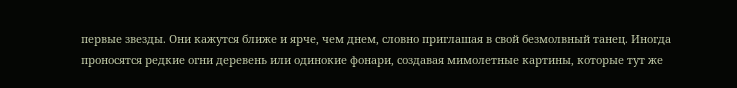первые звезды. Они кажутся ближе и ярче, чем днем, словно приглашая в свой безмолвный танец. Иногда проносятся редкие огни деревень или одинокие фонари, создавая мимолетные картины, которые тут же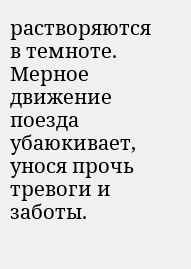растворяются в темноте.
Мерное движение поезда убаюкивает, унося прочь тревоги и заботы.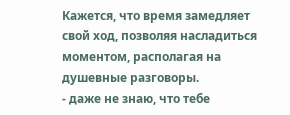Кажется, что время замедляет свой ход, позволяя насладиться моментом, располагая на душевные разговоры.
- даже не знаю, что тебе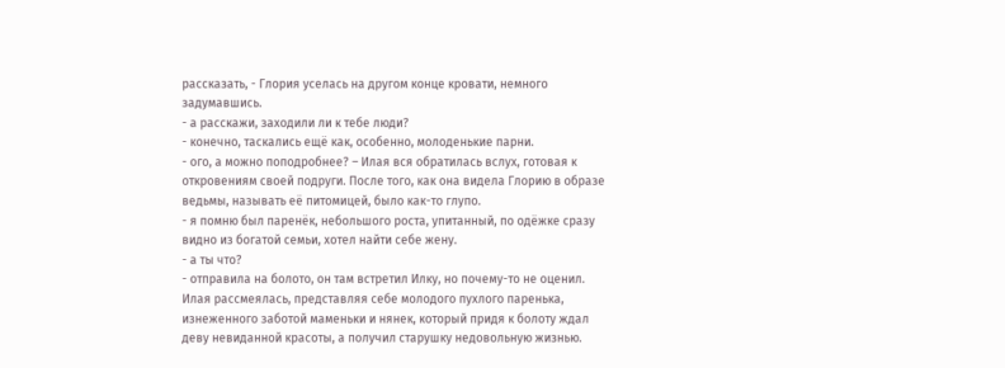рассказать, - Глория уселась на другом конце кровати, немного задумавшись.
- а расскажи, заходили ли к тебе люди?
- конечно, таскались ещё как, особенно, молоденькие парни.
- ого, а можно поподробнее? – Илая вся обратилась вслух, готовая к откровениям своей подруги. После того, как она видела Глорию в образе ведьмы, называть её питомицей, было как-то глупо.
- я помню был паренёк, небольшого роста, упитанный, по одёжке сразу видно из богатой семьи, хотел найти себе жену.
- а ты что?
- отправила на болото, он там встретил Илку, но почему-то не оценил.
Илая рассмеялась, представляя себе молодого пухлого паренька, изнеженного заботой маменьки и нянек, который придя к болоту ждал деву невиданной красоты, а получил старушку недовольную жизнью.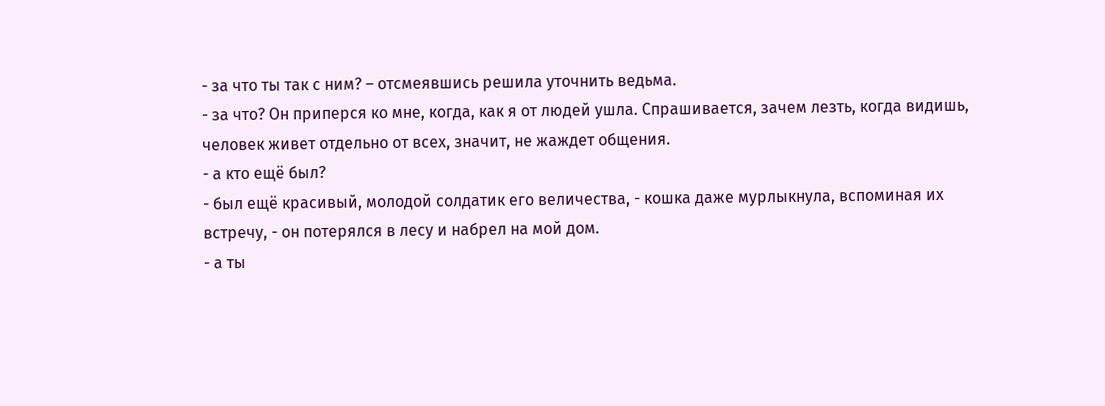- за что ты так с ним? – отсмеявшись решила уточнить ведьма.
- за что? Он приперся ко мне, когда, как я от людей ушла. Спрашивается, зачем лезть, когда видишь, человек живет отдельно от всех, значит, не жаждет общения.
- а кто ещё был?
- был ещё красивый, молодой солдатик его величества, - кошка даже мурлыкнула, вспоминая их встречу, - он потерялся в лесу и набрел на мой дом.
- а ты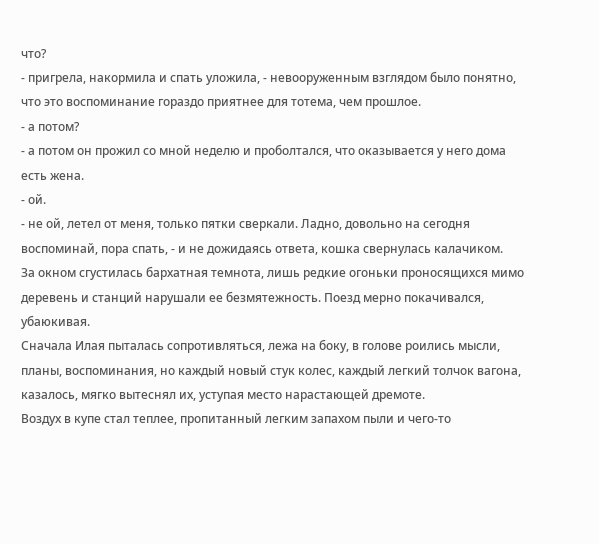что?
- пригрела, накормила и спать уложила, - невооруженным взглядом было понятно, что это воспоминание гораздо приятнее для тотема, чем прошлое.
- а потом?
- а потом он прожил со мной неделю и проболтался, что оказывается у него дома есть жена.
- ой.
- не ой, летел от меня, только пятки сверкали. Ладно, довольно на сегодня воспоминай, пора спать, - и не дожидаясь ответа, кошка свернулась калачиком.
За окном сгустилась бархатная темнота, лишь редкие огоньки проносящихся мимо деревень и станций нарушали ее безмятежность. Поезд мерно покачивался, убаюкивая.
Сначала Илая пыталась сопротивляться, лежа на боку, в голове роились мысли, планы, воспоминания, но каждый новый стук колес, каждый легкий толчок вагона, казалось, мягко вытеснял их, уступая место нарастающей дремоте.
Воздух в купе стал теплее, пропитанный легким запахом пыли и чего-то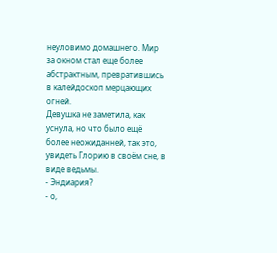неуловимо домашнего. Мир за окном стал еще более абстрактным, превратившись в калейдоскоп мерцающих огней.
Девушка не заметила, как уснула, но что было ещё более неожиданней, так это, увидеть Глорию в своём сне, в виде ведьмы.
- Эндиария?
- о,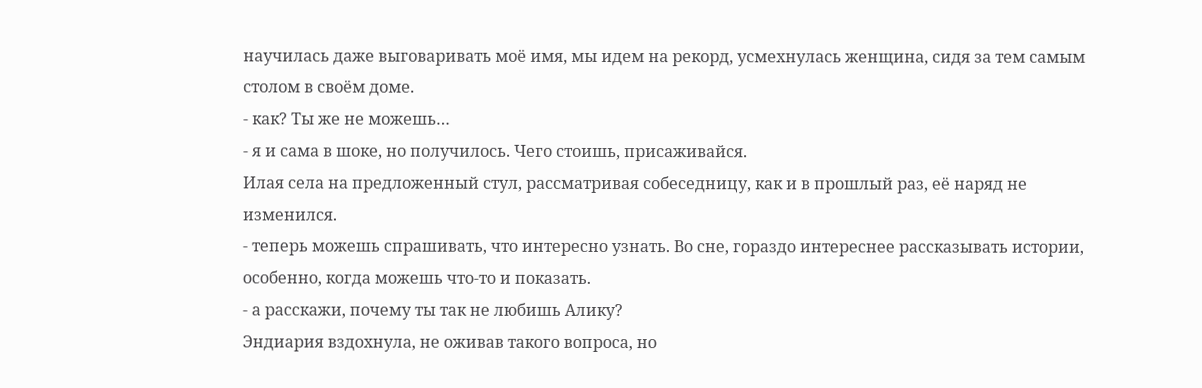научилась даже выговаривать моё имя, мы идем на рекорд, усмехнулась женщина, сидя за тем самым столом в своём доме.
- как? Ты же не можешь…
- я и сама в шоке, но получилось. Чего стоишь, присаживайся.
Илая села на предложенный стул, рассматривая собеседницу, как и в прошлый раз, её наряд не изменился.
- теперь можешь спрашивать, что интересно узнать. Во сне, гораздо интереснее рассказывать истории, особенно, когда можешь что-то и показать.
- а расскажи, почему ты так не любишь Алику?
Эндиария вздохнула, не оживав такого вопроса, но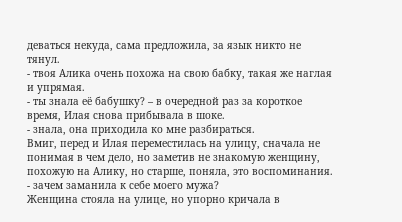деваться некуда, сама предложила, за язык никто не тянул.
- твоя Алика очень похожа на свою бабку, такая же наглая и упрямая.
- ты знала её бабушку? – в очередной раз за короткое время, Илая снова прибывала в шоке.
- знала, она приходила ко мне разбираться.
Вмиг, перед и Илая переместилась на улицу, сначала не понимая в чем дело, но заметив не знакомую женщину, похожую на Алику, но старше, поняла, это воспоминания.
- зачем заманила к себе моего мужа?
Женщина стояла на улице, но упорно кричала в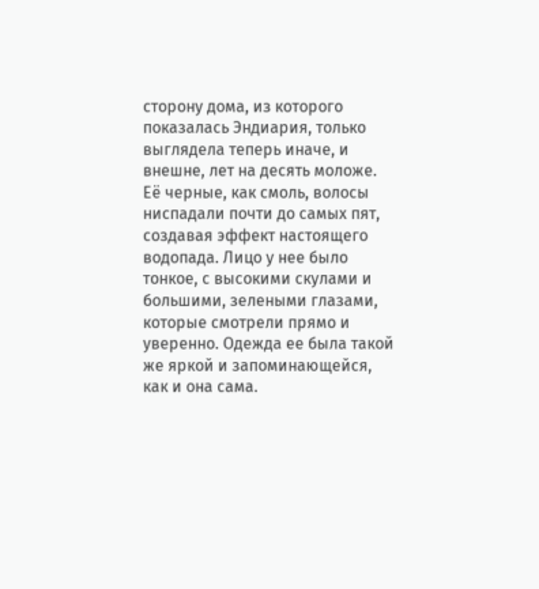сторону дома, из которого показалась Эндиария, только выглядела теперь иначе, и внешне, лет на десять моложе. Её черные, как смоль, волосы ниспадали почти до самых пят, создавая эффект настоящего водопада. Лицо у нее было тонкое, с высокими скулами и большими, зелеными глазами, которые смотрели прямо и уверенно. Одежда ее была такой же яркой и запоминающейся, как и она сама.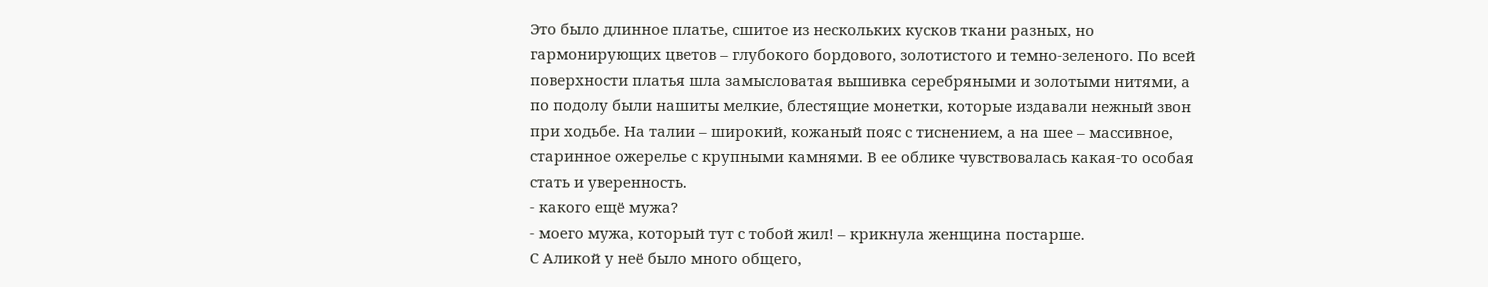Это было длинное платье, сшитое из нескольких кусков ткани разных, но гармонирующих цветов – глубокого бордового, золотистого и темно-зеленого. По всей поверхности платья шла замысловатая вышивка серебряными и золотыми нитями, а по подолу были нашиты мелкие, блестящие монетки, которые издавали нежный звон при ходьбе. На талии – широкий, кожаный пояс с тиснением, а на шее – массивное, старинное ожерелье с крупными камнями. В ее облике чувствовалась какая-то особая стать и уверенность.
- какого ещё мужа?
- моего мужа, который тут с тобой жил! – крикнула женщина постарше.
С Аликой у неё было много общего,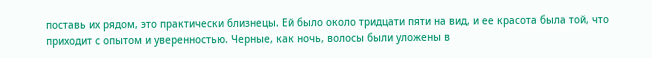поставь их рядом, это практически близнецы. Ей было около тридцати пяти на вид, и ее красота была той, что приходит с опытом и уверенностью. Черные, как ночь, волосы были уложены в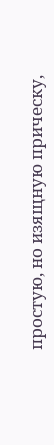простую, но изящную прическу,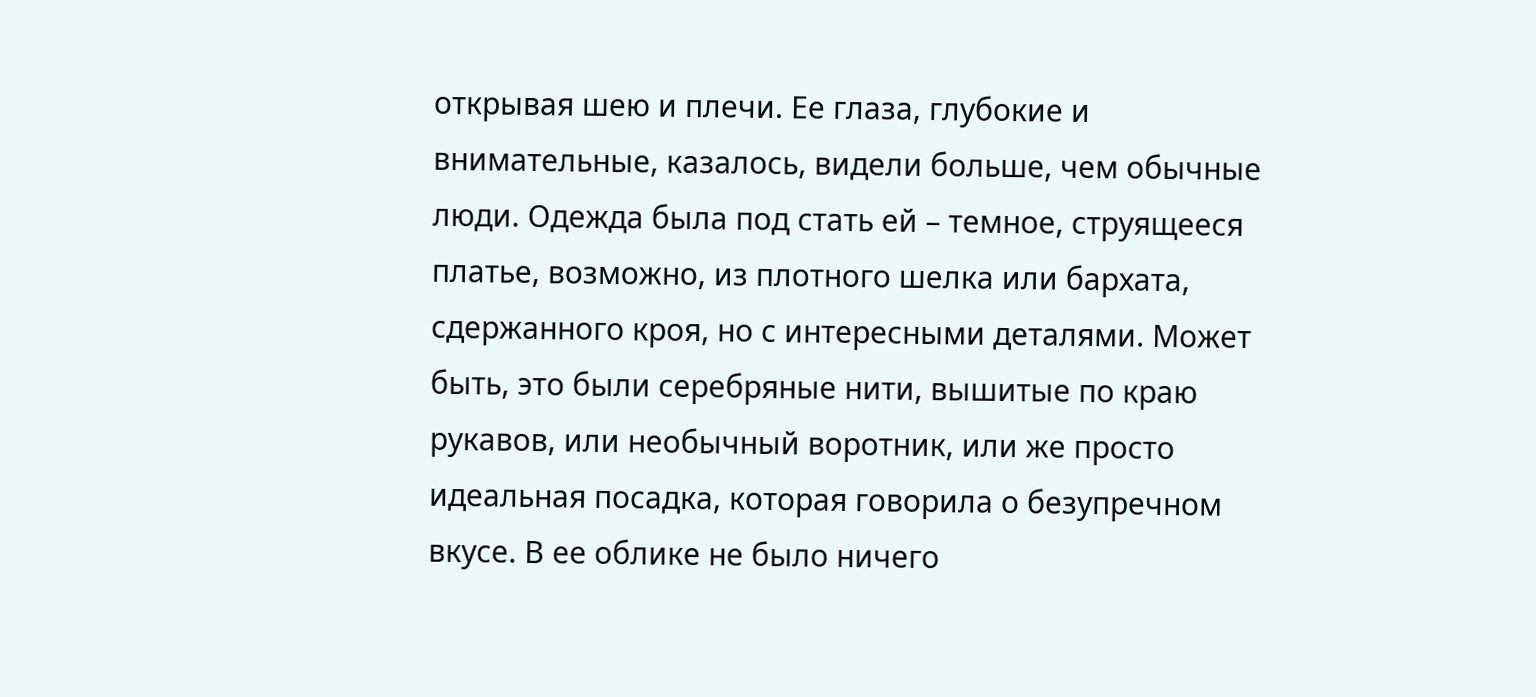открывая шею и плечи. Ее глаза, глубокие и внимательные, казалось, видели больше, чем обычные люди. Одежда была под стать ей – темное, струящееся платье, возможно, из плотного шелка или бархата, сдержанного кроя, но с интересными деталями. Может быть, это были серебряные нити, вышитые по краю рукавов, или необычный воротник, или же просто идеальная посадка, которая говорила о безупречном вкусе. В ее облике не было ничего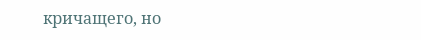кричащего, но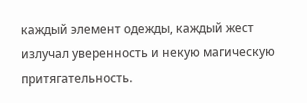каждый элемент одежды, каждый жест излучал уверенность и некую магическую притягательность.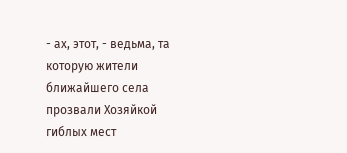- ах, этот, - ведьма, та которую жители ближайшего села прозвали Хозяйкой гиблых мест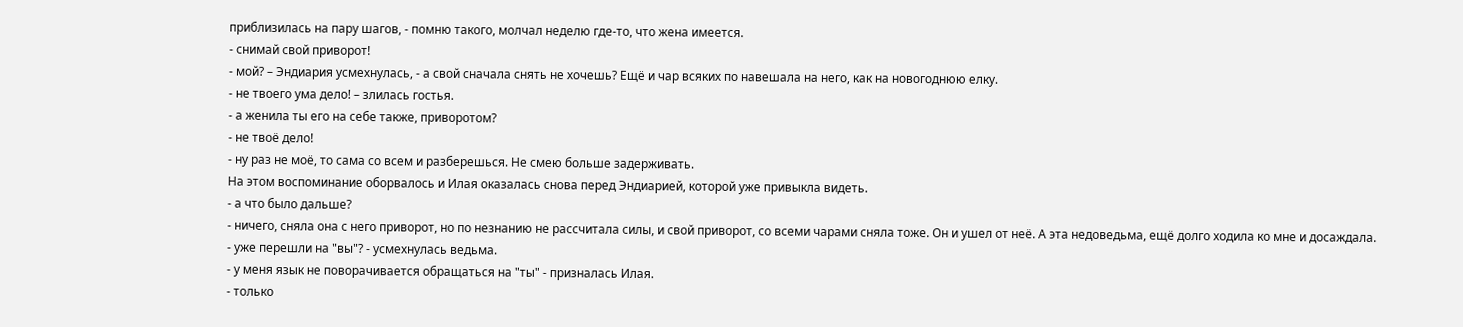приблизилась на пару шагов, - помню такого, молчал неделю где-то, что жена имеется.
- снимай свой приворот!
- мой? – Эндиария усмехнулась, - а свой сначала снять не хочешь? Ещё и чар всяких по навешала на него, как на новогоднюю елку.
- не твоего ума дело! – злилась гостья.
- а женила ты его на себе также, приворотом?
- не твоё дело!
- ну раз не моё, то сама со всем и разберешься. Не смею больше задерживать.
На этом воспоминание оборвалось и Илая оказалась снова перед Эндиарией, которой уже привыкла видеть.
- а что было дальше?
- ничего, сняла она с него приворот, но по незнанию не рассчитала силы, и свой приворот, со всеми чарами сняла тоже. Он и ушел от неё. А эта недоведьма, ещё долго ходила ко мне и досаждала.
- уже перешли на "вы"? - усмехнулась ведьма.
- у меня язык не поворачивается обращаться на "ты" - призналась Илая.
- только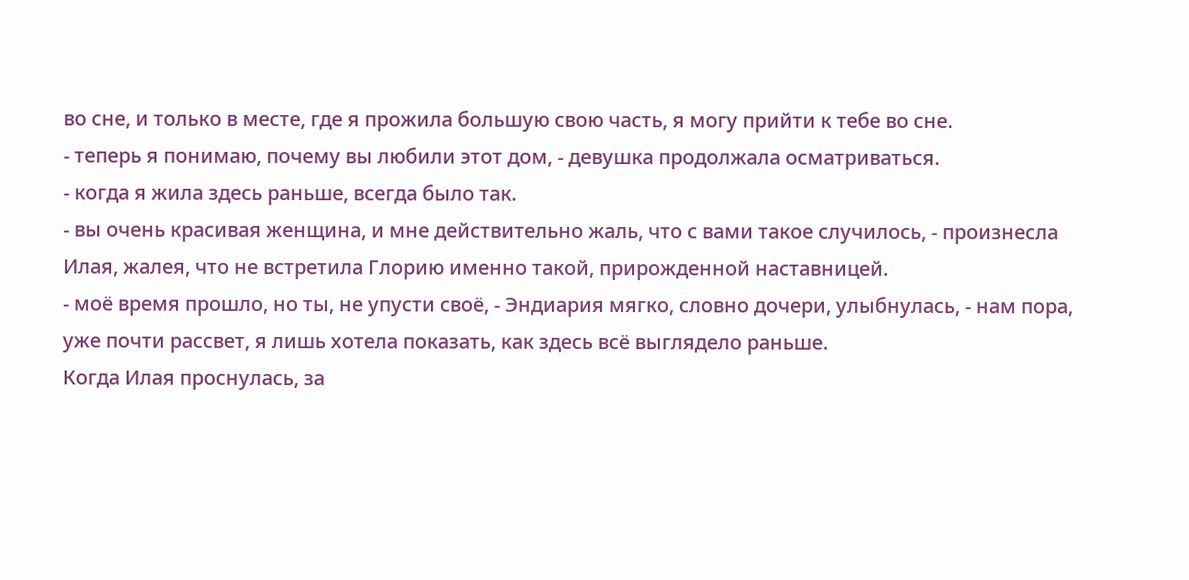во сне, и только в месте, где я прожила большую свою часть, я могу прийти к тебе во сне.
- теперь я понимаю, почему вы любили этот дом, - девушка продолжала осматриваться.
- когда я жила здесь раньше, всегда было так.
- вы очень красивая женщина, и мне действительно жаль, что с вами такое случилось, - произнесла Илая, жалея, что не встретила Глорию именно такой, прирожденной наставницей.
- моё время прошло, но ты, не упусти своё, - Эндиария мягко, словно дочери, улыбнулась, - нам пора, уже почти рассвет, я лишь хотела показать, как здесь всё выглядело раньше.
Когда Илая проснулась, за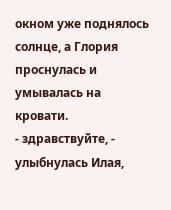окном уже поднялось солнце, а Глория проснулась и умывалась на кровати.
- здравствуйте, - улыбнулась Илая,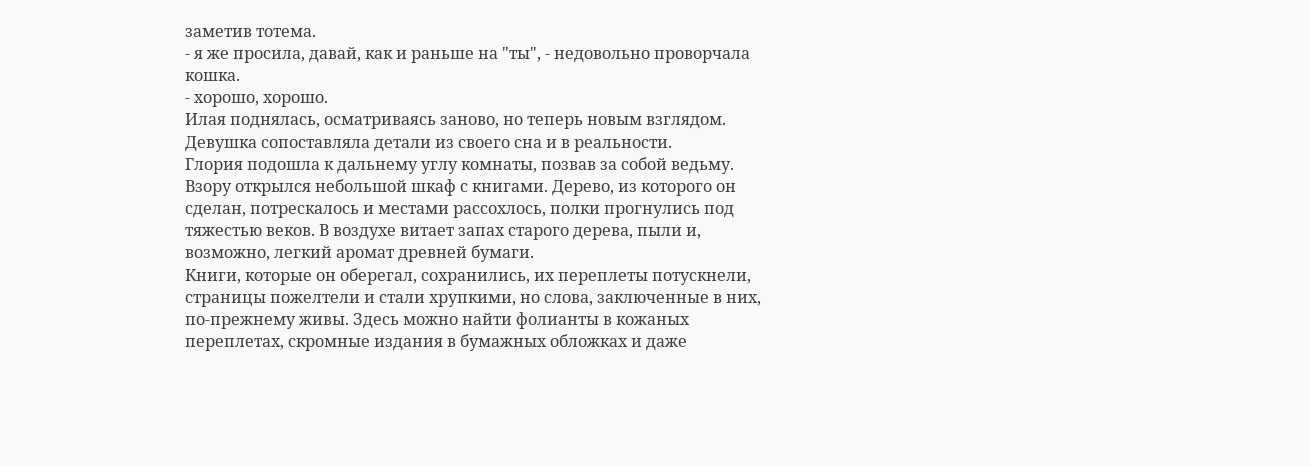заметив тотема.
- я же просила, давай, как и раньше на "ты", - недовольно проворчала кошка.
- хорошо, хорошо.
Илая поднялась, осматриваясь заново, но теперь новым взглядом. Девушка сопоставляла детали из своего сна и в реальности.
Глория подошла к дальнему углу комнаты, позвав за собой ведьму. Взору открылся небольшой шкаф с книгами. Дерево, из которого он сделан, потрескалось и местами рассохлось, полки прогнулись под тяжестью веков. В воздухе витает запах старого дерева, пыли и, возможно, легкий аромат древней бумаги.
Книги, которые он оберегал, сохранились, их переплеты потускнели, страницы пожелтели и стали хрупкими, но слова, заключенные в них, по-прежнему живы. Здесь можно найти фолианты в кожаных переплетах, скромные издания в бумажных обложках и даже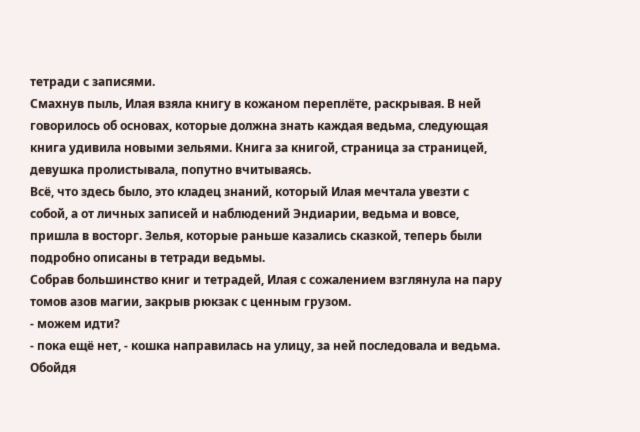тетради с записями.
Смахнув пыль, Илая взяла книгу в кожаном переплёте, раскрывая. В ней говорилось об основах, которые должна знать каждая ведьма, следующая книга удивила новыми зельями. Книга за книгой, страница за страницей, девушка пролистывала, попутно вчитываясь.
Всё, что здесь было, это кладец знаний, который Илая мечтала увезти с собой, а от личных записей и наблюдений Эндиарии, ведьма и вовсе, пришла в восторг. Зелья, которые раньше казались сказкой, теперь были подробно описаны в тетради ведьмы.
Собрав большинство книг и тетрадей, Илая с сожалением взглянула на пару томов азов магии, закрыв рюкзак с ценным грузом.
- можем идти?
- пока ещё нет, - кошка направилась на улицу, за ней последовала и ведьма.
Обойдя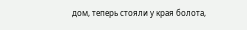дом, теперь стояли у края болота,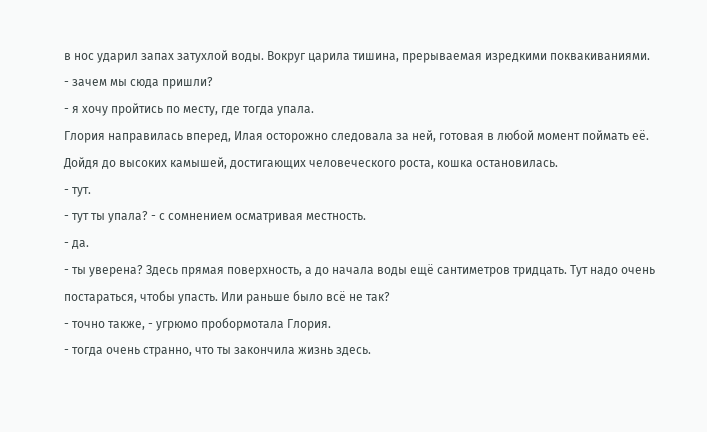в нос ударил запах затухлой воды. Вокруг царила тишина, прерываемая изредкими поквакиваниями.
- зачем мы сюда пришли?
- я хочу пройтись по месту, где тогда упала.
Глория направилась вперед, Илая осторожно следовала за ней, готовая в любой момент поймать её.
Дойдя до высоких камышей, достигающих человеческого роста, кошка остановилась.
- тут.
- тут ты упала? - с сомнением осматривая местность.
- да.
- ты уверена? Здесь прямая поверхность, а до начала воды ещё сантиметров тридцать. Тут надо очень постараться, чтобы упасть. Или раньше было всё не так?
- точно также, - угрюмо пробормотала Глория.
- тогда очень странно, что ты закончила жизнь здесь.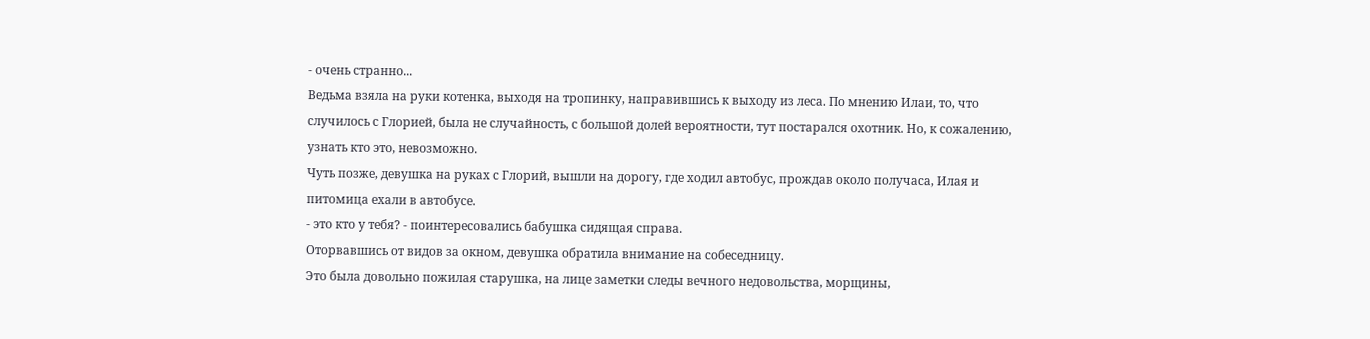- очень странно...
Ведьма взяла на руки котенка, выходя на тропинку, направившись к выходу из леса. По мнению Илаи, то, что случилось с Глорией, была не случайность, с большой долей вероятности, тут постарался охотник. Но, к сожалению, узнать кто это, невозможно.
Чуть позже, девушка на руках с Глорий, вышли на дорогу, где ходил автобус, прождав около получаса, Илая и питомица ехали в автобусе.
- это кто у тебя? - поинтересовались бабушка сидящая справа.
Оторвавшись от видов за окном, девушка обратила внимание на собеседницу.
Это была довольно пожилая старушка, на лице заметки следы вечного недовольства, морщины,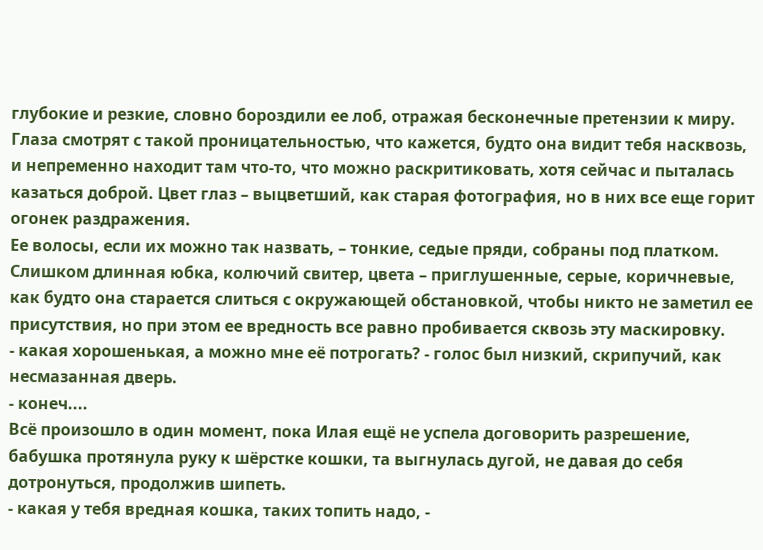глубокие и резкие, словно бороздили ее лоб, отражая бесконечные претензии к миру. Глаза смотрят с такой проницательностью, что кажется, будто она видит тебя насквозь, и непременно находит там что-то, что можно раскритиковать, хотя сейчас и пыталась казаться доброй. Цвет глаз – выцветший, как старая фотография, но в них все еще горит огонек раздражения.
Ее волосы, если их можно так назвать, – тонкие, седые пряди, собраны под платком. Слишком длинная юбка, колючий свитер, цвета – приглушенные, серые, коричневые, как будто она старается слиться с окружающей обстановкой, чтобы никто не заметил ее присутствия, но при этом ее вредность все равно пробивается сквозь эту маскировку.
- какая хорошенькая, а можно мне её потрогать? - голос был низкий, скрипучий, как несмазанная дверь.
- конеч....
Всё произошло в один момент, пока Илая ещё не успела договорить разрешение, бабушка протянула руку к шёрстке кошки, та выгнулась дугой, не давая до себя дотронуться, продолжив шипеть.
- какая у тебя вредная кошка, таких топить надо, -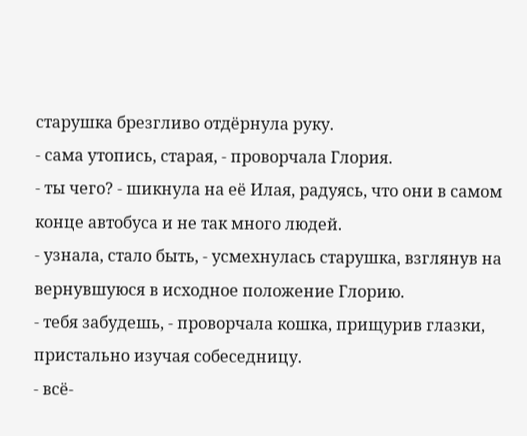старушка брезгливо отдёрнула руку.
- сама утопись, старая, - проворчала Глория.
- ты чего? - шикнула на её Илая, радуясь, что они в самом конце автобуса и не так много людей.
- узнала, стало быть, - усмехнулась старушка, взглянув на вернувшуюся в исходное положение Глорию.
- тебя забудешь, - проворчала кошка, прищурив глазки, пристально изучая собеседницу.
- всё-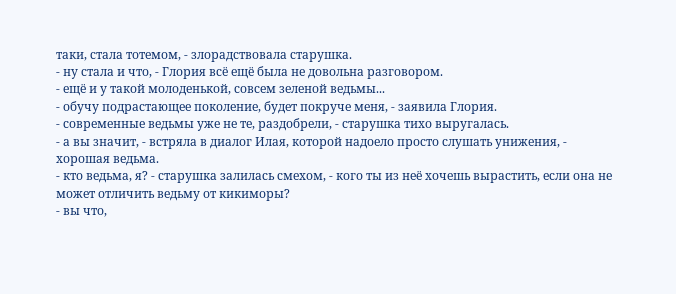таки, стала тотемом, - злорадствовала старушка.
- ну стала и что, - Глория всё ещё была не довольна разговором.
- ещё и у такой молоденькой, совсем зеленой ведьмы...
- обучу подрастающее поколение, будет покруче меня, - заявила Глория.
- современные ведьмы уже не те, раздобрели, - старушка тихо выругалась.
- а вы значит, - встряла в диалог Илая, которой надоело просто слушать унижения, - хорошая ведьма.
- кто ведьма, я? - старушка залилась смехом, - кого ты из неё хочешь вырастить, если она не может отличить ведьму от кикиморы?
- вы что,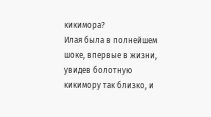кикимора?
Илая была в полнейшем шоке, впервые в жизни, увидев болотную кикимору так близко, и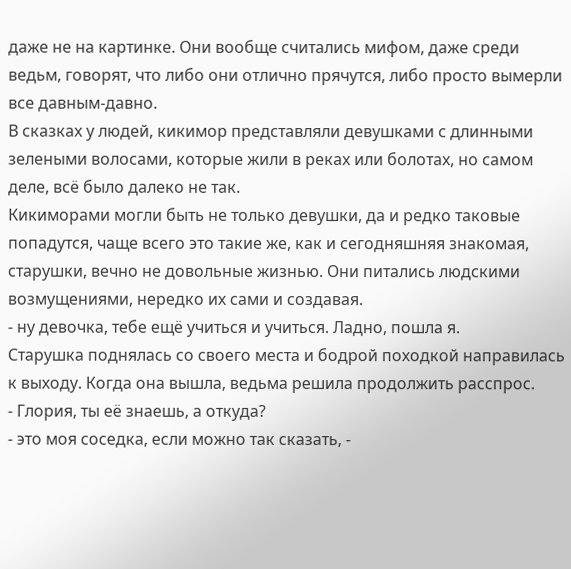даже не на картинке. Они вообще считались мифом, даже среди ведьм, говорят, что либо они отлично прячутся, либо просто вымерли все давным-давно.
В сказках у людей, кикимор представляли девушками с длинными зелеными волосами, которые жили в реках или болотах, но самом деле, всё было далеко не так.
Кикиморами могли быть не только девушки, да и редко таковые попадутся, чаще всего это такие же, как и сегодняшняя знакомая, старушки, вечно не довольные жизнью. Они питались людскими возмущениями, нередко их сами и создавая.
- ну девочка, тебе ещё учиться и учиться. Ладно, пошла я.
Старушка поднялась со своего места и бодрой походкой направилась к выходу. Когда она вышла, ведьма решила продолжить расспрос.
- Глория, ты её знаешь, а откуда?
- это моя соседка, если можно так сказать, -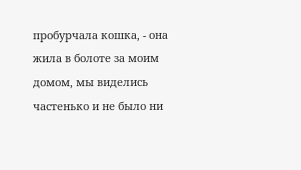пробурчала кошка, - она жила в болоте за моим домом, мы виделись частенько и не было ни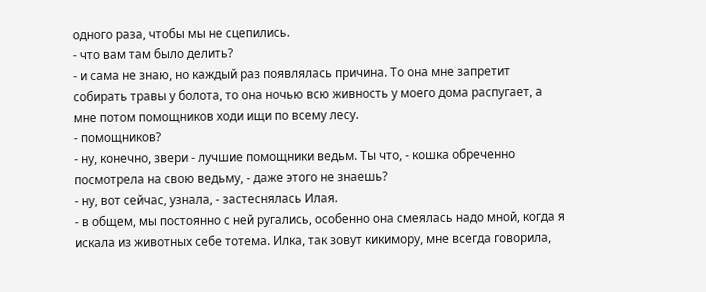одного раза, чтобы мы не сцепились.
- что вам там было делить?
- и сама не знаю, но каждый раз появлялась причина. То она мне запретит собирать травы у болота, то она ночью всю живность у моего дома распугает, а мне потом помощников ходи ищи по всему лесу.
- помощников?
- ну, конечно, звери - лучшие помощники ведьм. Ты что, - кошка обреченно посмотрела на свою ведьму, - даже этого не знаешь?
- ну, вот сейчас, узнала, - застеснялась Илая.
- в общем, мы постоянно с ней ругались, особенно она смеялась надо мной, когда я искала из животных себе тотема. Илка, так зовут кикимору, мне всегда говорила,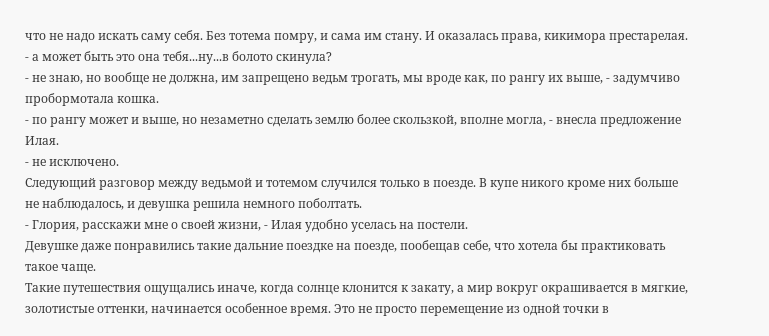что не надо искать саму себя. Без тотема помру, и сама им стану. И оказалась права, кикимора престарелая.
- а может быть это она тебя...ну...в болото скинула?
- не знаю, но вообще не должна, им запрещено ведьм трогать, мы вроде как, по рангу их выше, - задумчиво пробормотала кошка.
- по рангу может и выше, но незаметно сделать землю более скользкой, вполне могла, - внесла предложение Илая.
- не исключено.
Следующий разговор между ведьмой и тотемом случился только в поезде. В купе никого кроме них больше не наблюдалось, и девушка решила немного поболтать.
- Глория, расскажи мне о своей жизни, - Илая удобно уселась на постели.
Девушке даже понравились такие дальние поездке на поезде, пообещав себе, что хотела бы практиковать такое чаще.
Такие путешествия ощущались иначе, когда солнце клонится к закату, а мир вокруг окрашивается в мягкие, золотистые оттенки, начинается особенное время. Это не просто перемещение из одной точки в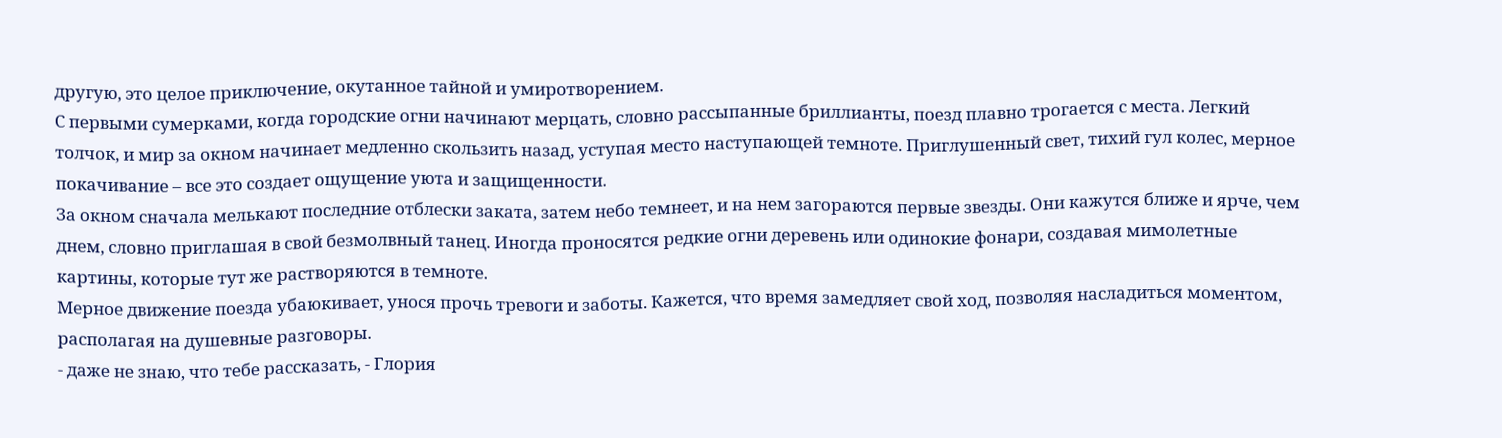другую, это целое приключение, окутанное тайной и умиротворением.
С первыми сумерками, когда городские огни начинают мерцать, словно рассыпанные бриллианты, поезд плавно трогается с места. Легкий толчок, и мир за окном начинает медленно скользить назад, уступая место наступающей темноте. Приглушенный свет, тихий гул колес, мерное покачивание – все это создает ощущение уюта и защищенности.
За окном сначала мелькают последние отблески заката, затем небо темнеет, и на нем загораются первые звезды. Они кажутся ближе и ярче, чем днем, словно приглашая в свой безмолвный танец. Иногда проносятся редкие огни деревень или одинокие фонари, создавая мимолетные картины, которые тут же растворяются в темноте.
Мерное движение поезда убаюкивает, унося прочь тревоги и заботы. Кажется, что время замедляет свой ход, позволяя насладиться моментом, располагая на душевные разговоры.
- даже не знаю, что тебе рассказать, - Глория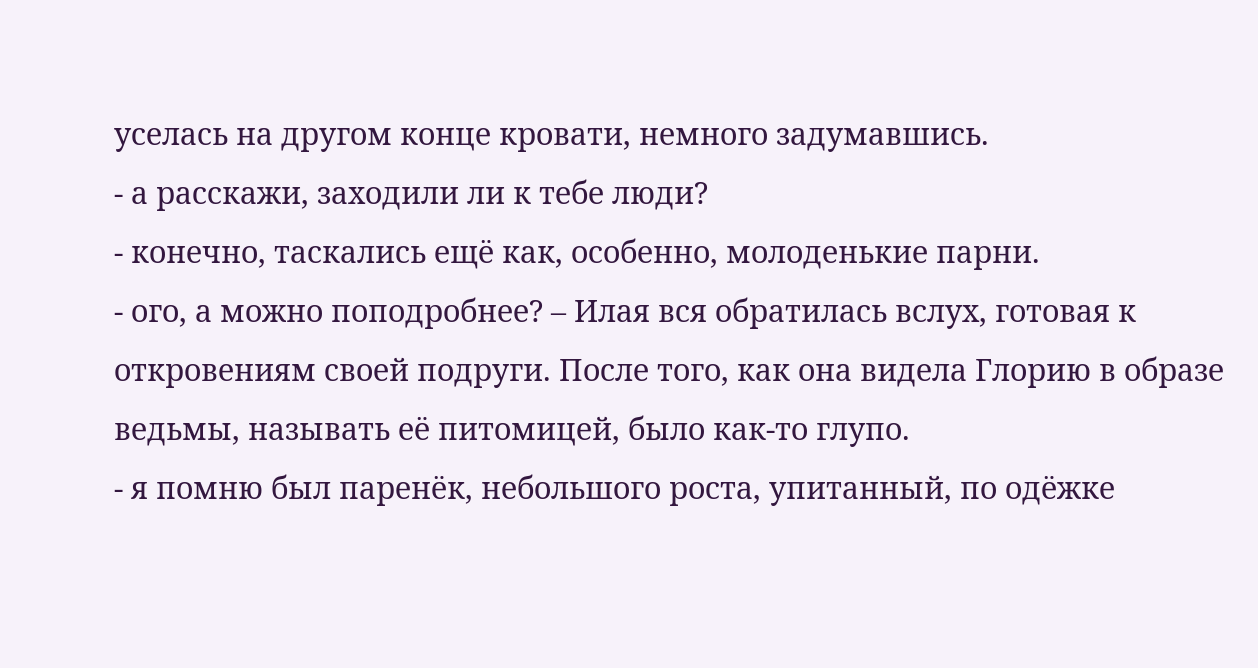уселась на другом конце кровати, немного задумавшись.
- а расскажи, заходили ли к тебе люди?
- конечно, таскались ещё как, особенно, молоденькие парни.
- ого, а можно поподробнее? – Илая вся обратилась вслух, готовая к откровениям своей подруги. После того, как она видела Глорию в образе ведьмы, называть её питомицей, было как-то глупо.
- я помню был паренёк, небольшого роста, упитанный, по одёжке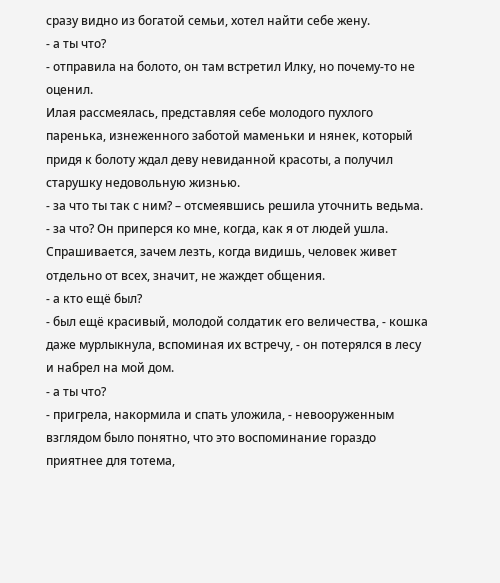сразу видно из богатой семьи, хотел найти себе жену.
- а ты что?
- отправила на болото, он там встретил Илку, но почему-то не оценил.
Илая рассмеялась, представляя себе молодого пухлого паренька, изнеженного заботой маменьки и нянек, который придя к болоту ждал деву невиданной красоты, а получил старушку недовольную жизнью.
- за что ты так с ним? – отсмеявшись решила уточнить ведьма.
- за что? Он приперся ко мне, когда, как я от людей ушла. Спрашивается, зачем лезть, когда видишь, человек живет отдельно от всех, значит, не жаждет общения.
- а кто ещё был?
- был ещё красивый, молодой солдатик его величества, - кошка даже мурлыкнула, вспоминая их встречу, - он потерялся в лесу и набрел на мой дом.
- а ты что?
- пригрела, накормила и спать уложила, - невооруженным взглядом было понятно, что это воспоминание гораздо приятнее для тотема,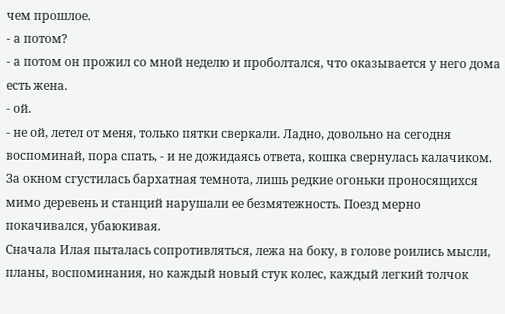чем прошлое.
- а потом?
- а потом он прожил со мной неделю и проболтался, что оказывается у него дома есть жена.
- ой.
- не ой, летел от меня, только пятки сверкали. Ладно, довольно на сегодня воспоминай, пора спать, - и не дожидаясь ответа, кошка свернулась калачиком.
За окном сгустилась бархатная темнота, лишь редкие огоньки проносящихся мимо деревень и станций нарушали ее безмятежность. Поезд мерно покачивался, убаюкивая.
Сначала Илая пыталась сопротивляться, лежа на боку, в голове роились мысли, планы, воспоминания, но каждый новый стук колес, каждый легкий толчок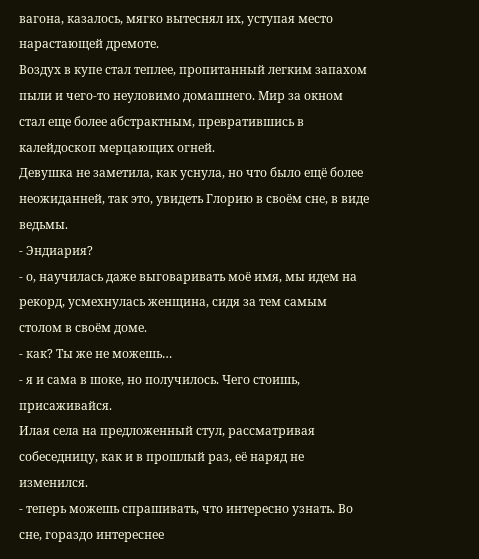вагона, казалось, мягко вытеснял их, уступая место нарастающей дремоте.
Воздух в купе стал теплее, пропитанный легким запахом пыли и чего-то неуловимо домашнего. Мир за окном стал еще более абстрактным, превратившись в калейдоскоп мерцающих огней.
Девушка не заметила, как уснула, но что было ещё более неожиданней, так это, увидеть Глорию в своём сне, в виде ведьмы.
- Эндиария?
- о, научилась даже выговаривать моё имя, мы идем на рекорд, усмехнулась женщина, сидя за тем самым столом в своём доме.
- как? Ты же не можешь…
- я и сама в шоке, но получилось. Чего стоишь, присаживайся.
Илая села на предложенный стул, рассматривая собеседницу, как и в прошлый раз, её наряд не изменился.
- теперь можешь спрашивать, что интересно узнать. Во сне, гораздо интереснее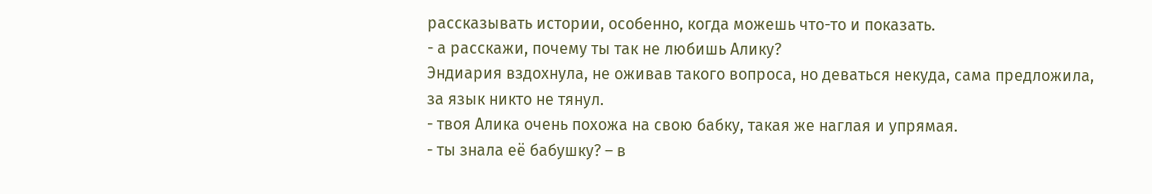рассказывать истории, особенно, когда можешь что-то и показать.
- а расскажи, почему ты так не любишь Алику?
Эндиария вздохнула, не оживав такого вопроса, но деваться некуда, сама предложила, за язык никто не тянул.
- твоя Алика очень похожа на свою бабку, такая же наглая и упрямая.
- ты знала её бабушку? – в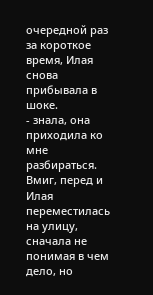очередной раз за короткое время, Илая снова прибывала в шоке.
- знала, она приходила ко мне разбираться.
Вмиг, перед и Илая переместилась на улицу, сначала не понимая в чем дело, но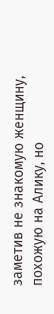заметив не знакомую женщину, похожую на Алику, но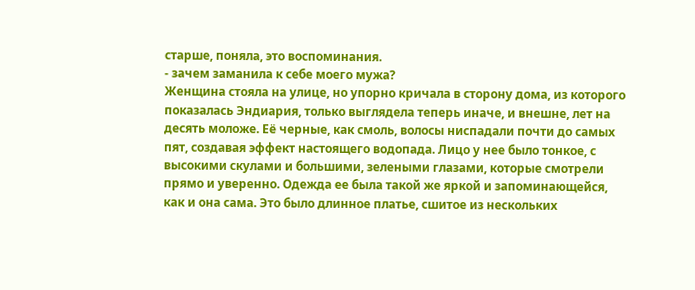старше, поняла, это воспоминания.
- зачем заманила к себе моего мужа?
Женщина стояла на улице, но упорно кричала в сторону дома, из которого показалась Эндиария, только выглядела теперь иначе, и внешне, лет на десять моложе. Её черные, как смоль, волосы ниспадали почти до самых пят, создавая эффект настоящего водопада. Лицо у нее было тонкое, с высокими скулами и большими, зелеными глазами, которые смотрели прямо и уверенно. Одежда ее была такой же яркой и запоминающейся, как и она сама. Это было длинное платье, сшитое из нескольких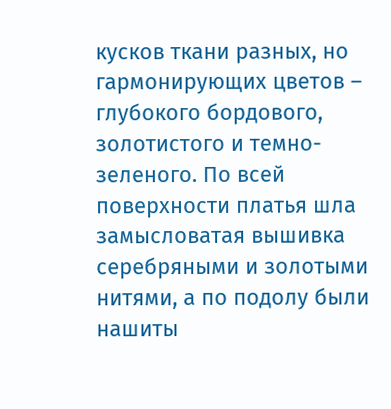кусков ткани разных, но гармонирующих цветов – глубокого бордового, золотистого и темно-зеленого. По всей поверхности платья шла замысловатая вышивка серебряными и золотыми нитями, а по подолу были нашиты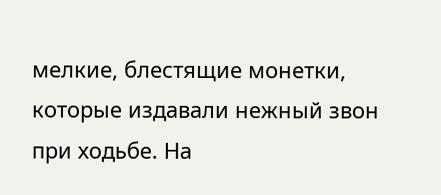мелкие, блестящие монетки, которые издавали нежный звон при ходьбе. На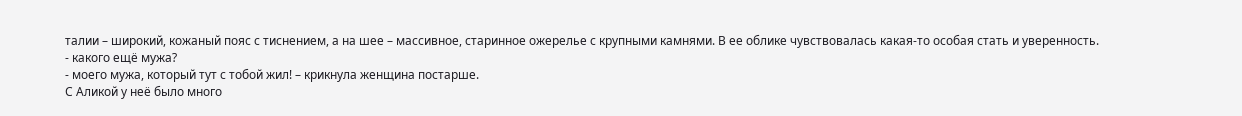талии – широкий, кожаный пояс с тиснением, а на шее – массивное, старинное ожерелье с крупными камнями. В ее облике чувствовалась какая-то особая стать и уверенность.
- какого ещё мужа?
- моего мужа, который тут с тобой жил! – крикнула женщина постарше.
С Аликой у неё было много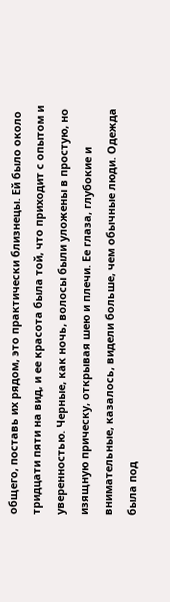общего, поставь их рядом, это практически близнецы. Ей было около тридцати пяти на вид, и ее красота была той, что приходит с опытом и уверенностью. Черные, как ночь, волосы были уложены в простую, но изящную прическу, открывая шею и плечи. Ее глаза, глубокие и внимательные, казалось, видели больше, чем обычные люди. Одежда была под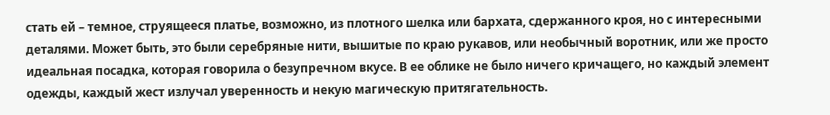стать ей – темное, струящееся платье, возможно, из плотного шелка или бархата, сдержанного кроя, но с интересными деталями. Может быть, это были серебряные нити, вышитые по краю рукавов, или необычный воротник, или же просто идеальная посадка, которая говорила о безупречном вкусе. В ее облике не было ничего кричащего, но каждый элемент одежды, каждый жест излучал уверенность и некую магическую притягательность.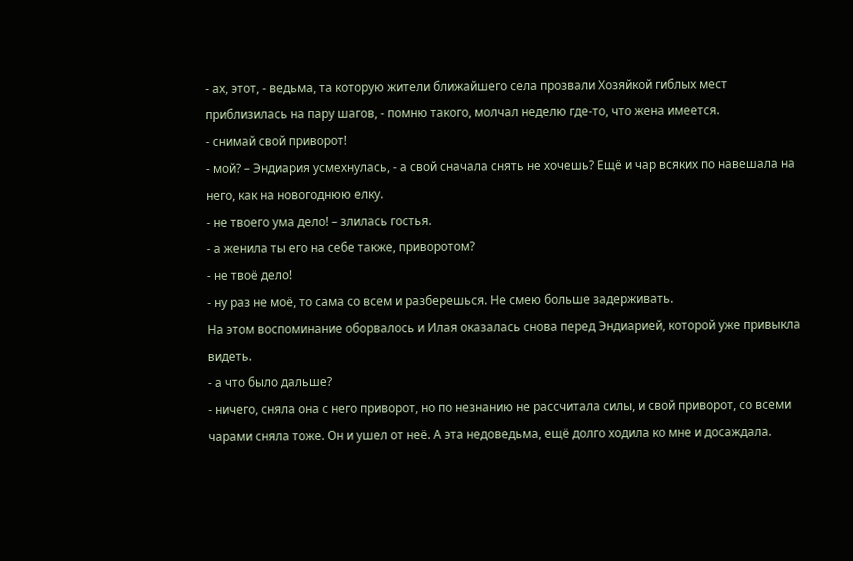- ах, этот, - ведьма, та которую жители ближайшего села прозвали Хозяйкой гиблых мест приблизилась на пару шагов, - помню такого, молчал неделю где-то, что жена имеется.
- снимай свой приворот!
- мой? – Эндиария усмехнулась, - а свой сначала снять не хочешь? Ещё и чар всяких по навешала на него, как на новогоднюю елку.
- не твоего ума дело! – злилась гостья.
- а женила ты его на себе также, приворотом?
- не твоё дело!
- ну раз не моё, то сама со всем и разберешься. Не смею больше задерживать.
На этом воспоминание оборвалось и Илая оказалась снова перед Эндиарией, которой уже привыкла видеть.
- а что было дальше?
- ничего, сняла она с него приворот, но по незнанию не рассчитала силы, и свой приворот, со всеми чарами сняла тоже. Он и ушел от неё. А эта недоведьма, ещё долго ходила ко мне и досаждала.